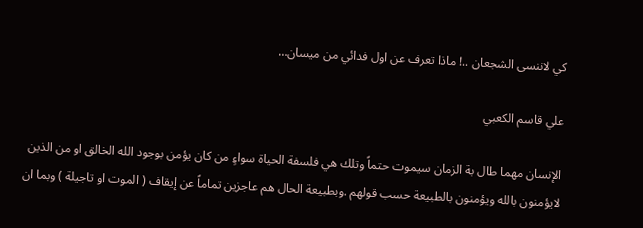كي لاننسى الشجعان ..! ماذا تعرف عن اول فدائي من ميسان…

علي قاسم الكعبي

الإنسان مهما طال بة الزمان سيموت حتماً وتلك هي فلسفة الحياة سواءٍ من كان يؤمن بوجود الله الخالق او من الذين لايؤمنون بالله ويؤمنون بالطبيعة حسب قولهم .وبطبيعة الحال هم عاجزين تماماً عن إيقاف ( الموت او تاجيلة ) وبما ان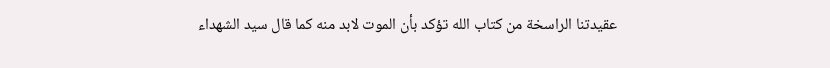عقيدتنا الراسخة من كتاب الله تؤكد بأن الموت لابد منه كما قال سيد الشهداء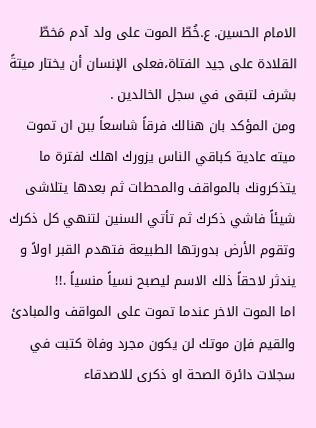الامام الحسين. ع.خُطّ الموت على ولد آدم مَخطّ القلادة على جيد الفتاة،فعلى الإنسان أن يختار ميتةً بشرف لتبقى في سجل الخالدين .
ومن المؤكد بان هنالك فرقاً شاسعاً ببن ان تموت ميته عادية كباقي الناس يزورك اهلك لفترة ما يتذكرونك بالمواقف والمحطات ثم بعدها يتلاشى شيئاً فاشي ذكرك ثم تأتي السنين لتنهي كل ذكرك وتقوم الأرض بدورتها الطبيعة فتهدم القبر اولاً و يندثر لاحقاً ذلك الاسم ليصبح نسياً منسياً .!!
اما الموت الاخر عندما تموت على المواقف والمبادئ والقيم فإن موتك لن يكون مجرد وفاة كتبت في سجلات دائرة الصحة او ذكرى للاصدقاء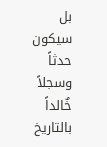بل سيكون حدثاً وسجلاً خٌالداً بالتاريخ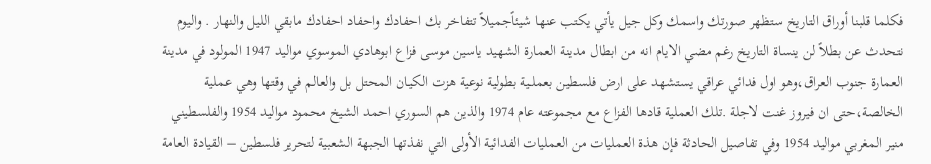فكلما قلبنا أوراق التاريخ ستظهر صورتك واسمك وكل جيل يأتي يكتب عنها شيئاًجميلاً تتفاخر بك احفادك واحفاد احفادك مابقي الليل والنهار . واليوم نتحدث عن بطلاً لن ينساة التاريخ رغم مضي الايام انه من ابطال مدينة العمارة الشهيد ياسين موسى فزاع ابوهادي الموسوي مواليد 1947 المولود في مدينة العمارة جنوب العراق،وهو اول فدائي عراقي يستشهد على ارض فلسطين بعملــية بطولية نوعية هزت الكيـان المحتل بل والعالم في وقتها وهي عملية الخالصة،حتى ان فيروز غنت لاجلة .تلك العملية قادها الفزاع مع مجموعته عام 1974 والذين هم السوري احمد الشيخ محمود مواليد 1954 والفلسطيني منير المغربي مواليد 1954 وفي تفاصيل الحادثة فإن هذة العمليات من العمليات الفدائية الأولى التي نفذتها الجبهة الشعبية لتحرير فلسطين – القيادة العامة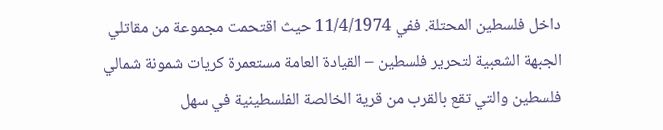داخل فلسطين المحتلة. ففي 11/4/1974 حيث اقتحمت مجموعة من مقاتلي الجبهة الشعبية لتحرير فلسطين – القيادة العامة مستعمرة كريات شمونة شمالي فلسطين والتي تقع بالقرب من قرية الخالصة الفلسطينية في سهل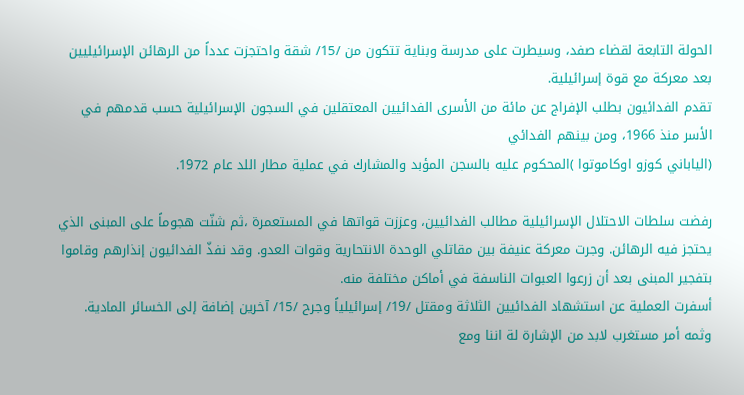الحولة التابعة لقضاء صفد، وسيطرت على مدرسة وبناية تتكون من /15/ شقة واحتجزت عدداً من الرهائن الإسرائيليين بعد معركة مع قوة إسرائيلية.
تقدم الفدائيون بطلب الإفراج عن مائة من الأسرى الفدائيين المعتقلين في السجون الإسرائيلية حسب قدمهم في الأسر منذ 1966، ومن بينهم الفدائي
(الياباني كوزو اوكاموتوا )المحكوم عليه بالسجن المؤبد والمشارك في عملية مطار اللد عام 1972.

رفضت سلطات الاحتلال الإسرائيلية مطالب الفدائيين، وعززت قواتها في المستعمرة ،ثم شنّت هجوماً على المبنى الذي يحتجز فيه الرهائن. وجرت معركة عنيفة بين مقاتلي الوحدة الانتحارية وقوات العدو. وقد نفذّ الفدائيون إنذارهم وقاموا بتفجير المبنى بعد أن زرعوا العبوات الناسفة في أماكن مختلفة منه.
أسفرت العملية عن استشهاد الفدائيين الثلاثة ومقتل /19/ إسرائيلياً وجرح /15/ آخرين إضافة إلى الخسائر المادية. وثمه أمر مستغرب لابد من الإشارة لة اننا ومع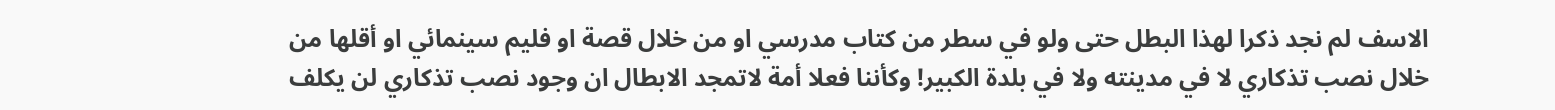الاسف لم نجد ذكرا لهذا البطل حتى ولو في سطر من كتاب مدرسي او من خلال قصة او فليم سينمائي او أقلها من خلال نصب تذكاري لا في مدينته ولا في بلدة الكبير! وكأننا فعلا أمة لاتمجد الابطال ان وجود نصب تذكاري لن يكلف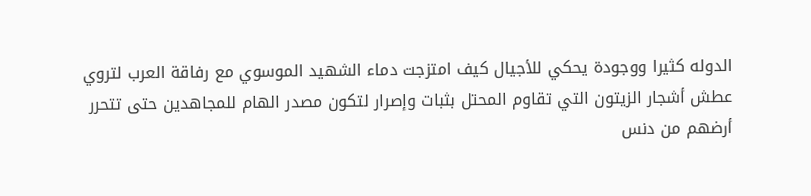الدوله كثيرا ووجودة يحكي للأجيال كيف امتزجت دماء الشهيد الموسوي مع رفاقة العرب لتروي عطش أشجار الزيتون التي تقاوم المحتل بثبات وإصرار لتكون مصدر الهام للمجاهدين حتى تتحرر أرضهم من دنس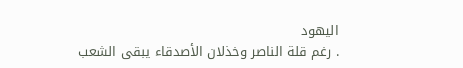اليهود
. رغم قلة الناصر وخذلان الأصدقاء يبقى الشعب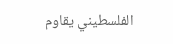الفلسطيني يقاوم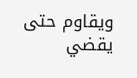ويقاوم حتى يقضي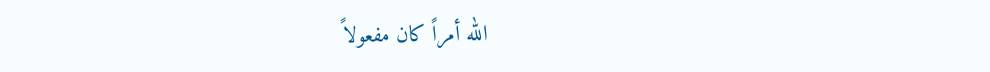الله أمراً كان مفعولاً